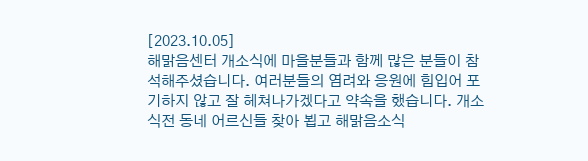[2023.10.05]
해맑음센터 개소식에 마을분들과 함께 많은 분들이 참석해주셨습니다. 여러분들의 염려와 응원에 힘입어 포기하지 않고 잘 헤쳐나가겠다고 약속을 했습니다. 개소식전 동네 어르신들 찾아 뵙고 해맑음소식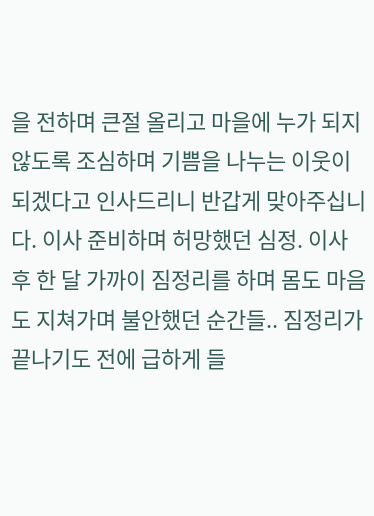을 전하며 큰절 올리고 마을에 누가 되지 않도록 조심하며 기쁨을 나누는 이웃이 되겠다고 인사드리니 반갑게 맞아주십니다. 이사 준비하며 허망했던 심정. 이사 후 한 달 가까이 짐정리를 하며 몸도 마음도 지쳐가며 불안했던 순간들.. 짐정리가 끝나기도 전에 급하게 들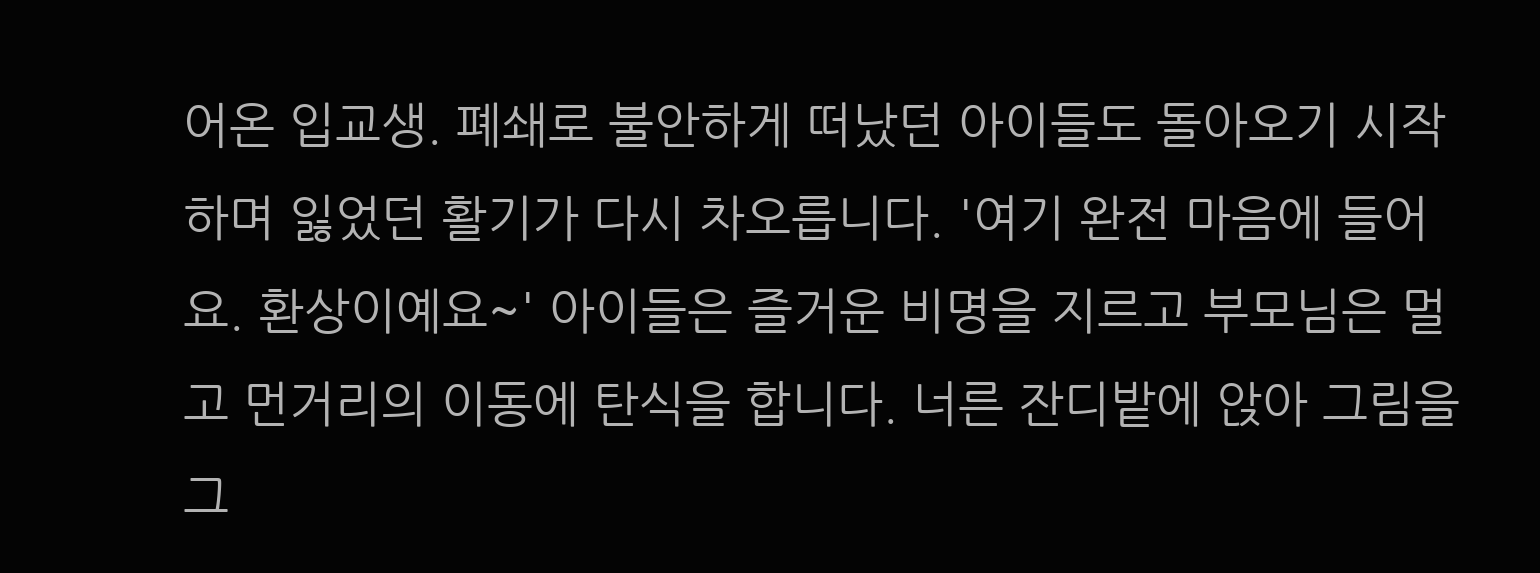어온 입교생. 폐쇄로 불안하게 떠났던 아이들도 돌아오기 시작하며 잃었던 활기가 다시 차오릅니다. '여기 완전 마음에 들어요. 환상이예요~' 아이들은 즐거운 비명을 지르고 부모님은 멀고 먼거리의 이동에 탄식을 합니다. 너른 잔디밭에 앉아 그림을 그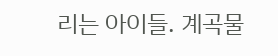리는 아이들. 계곡물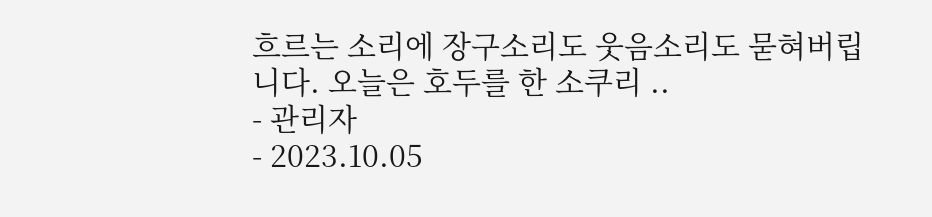흐르는 소리에 장구소리도 웃음소리도 묻혀버립니다. 오늘은 호두를 한 소쿠리 ..
- 관리자
- 2023.10.05